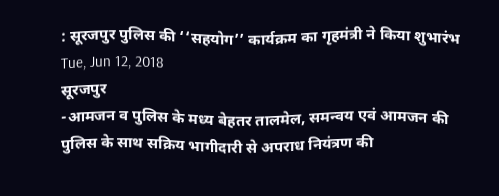: सूरजपुर पुलिस की ‘‘सहयोग’’ कार्यक्रम का गृहमंत्री ने किया शुभारंभ
Tue, Jun 12, 2018
सूरजपुर
-आमजन व पुलिस के मध्य बेहतर तालमेल, समन्वय एवं आमजन की पुलिस के साथ सक्रिय भागीदारी से अपराध नियंत्रण की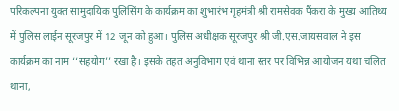परिकल्पना युक्त सामुदायिक पुलिसिंग के कार्यक्रम का शुभारंभ गृहमंत्री श्री रामसेवक पैंकरा के मुख्य आतिथ्य में पुलिस लाईन सूरजपुर में 12 जून को हुआ। पुलिस अधीक्षक सूरजपुर श्री जी.एस.जायसवाल ने इस कार्यक्रम का नाम ‘‘सहयोग’’ रखा है। इसके तहत अनुविभाग एवं थाना स्तर पर विभिन्न आयोजन यथा चलित थाना,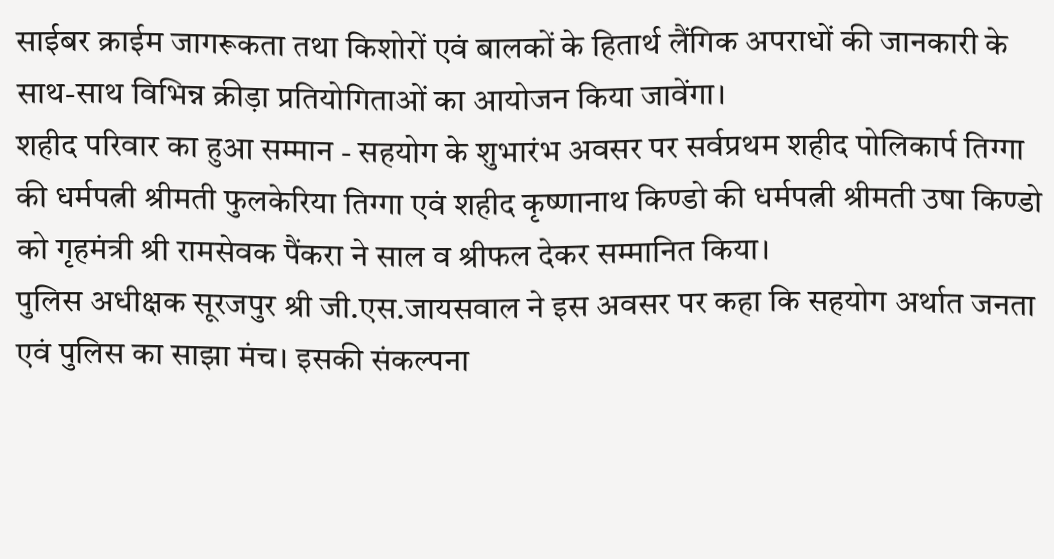साईबर क्राईम जागरूकता तथा किशोरों एवं बालकों के हितार्थ लैंगिक अपराधों की जानकारी के साथ-साथ विभिन्न क्रीड़ा प्रतियोगिताओं का आयोजन किया जावेंगा।
शहीद परिवार का हुआ सम्मान - सहयोग के शुभारंभ अवसर पर सर्वप्रथम शहीद पोलिकार्प तिग्गा की धर्मपत्नी श्रीमती फुलकेरिया तिग्गा एवं शहीद कृष्णानाथ किण्डो की धर्मपत्नी श्रीमती उषा किण्डो को गृहमंत्री श्री रामसेवक पैंकरा ने साल व श्रीफल देकर सम्मानित किया।
पुलिस अधीक्षक सूरजपुर श्री जी.एस.जायसवाल ने इस अवसर पर कहा कि सहयोग अर्थात जनता एवं पुलिस का साझा मंच। इसकी संकल्पना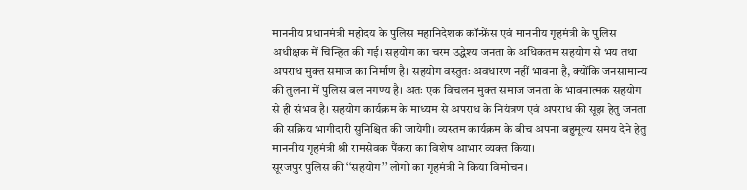माननीय प्रधानमंत्री महोदय के पुलिस महानिदेशक कॉन्फ्रेंस एवं माननीय गृहमंत्री के पुलिस अधीक्षक में चिन्हित की गई। सहयोग का चरम उद्धेश्य जनता के अधिकतम सहयोग से भय तथा अपराध मुक्त समाज का निर्माण है। सहयोग वस्तुतः अवधारण नहीं भावना है, क्योंकि जनसामान्य की तुलना में पुलिस बल नगण्य है। अतः एक विचलन मुक्त समाज जनता के भावनात्मक सहयोग से ही संभव है। सहयोग कार्यक्रम के माध्यम से अपराध के नियंत्रण एवं अपराध की सूझ हेतु जनता की सक्रिय भागीदारी सुनिश्चित की जायेगी। व्यस्तम कार्यक्रम के बीच अपना बहुमूल्य समय देने हेतु माननीय गृहमंत्री श्री रामसेवक पैंकरा का विशेष आभार व्यक्त किया।
सूरजपुर पुलिस की ‘‘सहयोग’’ लोगो का गृहमंत्री ने किया विमोचन।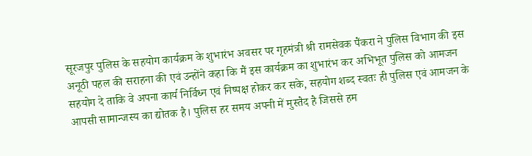सूरजपुर पुलिस के सहयोग कार्यक्रम के शुभारंभ अवसर पर गृहमंत्री श्री रामसेवक पैंकरा ने पुलिस विभाग की इस अनूठी पहल की सराहना की एवं उन्होंने कहा कि मैं इस कार्यक्रम का शुभारंभ कर अभिभूत पुलिस को आमजन सहयोग दे ताकि वे अपना कार्य निर्विध्न एवं निष्पक्ष होकर कर सके, सहयोग शब्द स्वतः ही पुलिस एवं आमजन के आपसी सामान्जस्य का द्योतक है। पुलिस हर समय अपनी में मुस्तैद है जिससे हम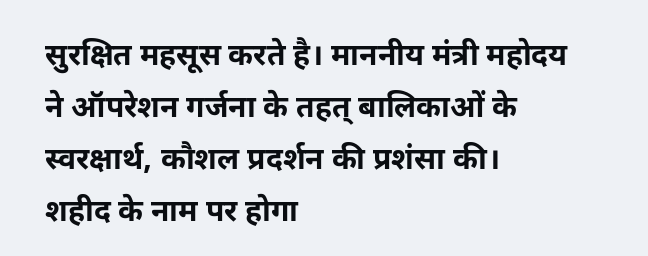सुरक्षित महसूस करते है। माननीय मंत्री महोदय ने ऑपरेशन गर्जना के तहत् बालिकाओं के स्वरक्षार्थ, कौशल प्रदर्शन की प्रशंसा की।
शहीद के नाम पर होगा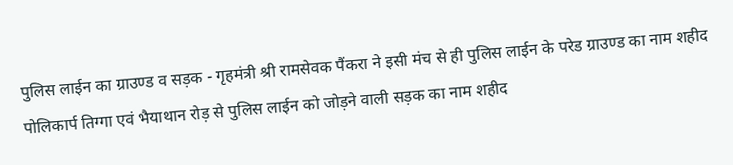पुलिस लाईन का ग्राउण्ड व सड़क - गृहमंत्री श्री रामसेवक पैंकरा ने इसी मंच से ही पुलिस लाईन के परेड ग्राउण्ड का नाम शहीद पोलिकार्प तिग्गा एवं भैयाथान रोड़ से पुलिस लाईन को जोड़ने वाली सड़क का नाम शहीद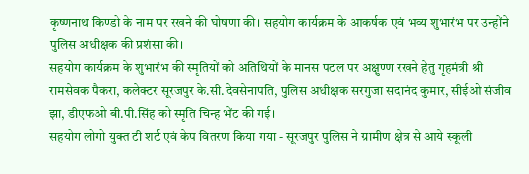कृष्णनाथ किण्डो के नाम पर रखने की घोषणा की। सहयोग कार्यक्रम के आकर्षक एवं भव्य शुभारंभ पर उन्होंने पुलिस अधीक्षक की प्रशंसा की।
सहयोग कार्यक्रम के शुभारंभ की स्मृतियों को अतिथियों के मानस पटल पर अक्षुण्ण रखने हेतु गृहमंत्री श्री रामसेवक पैकरा, कलेक्टर सूरजपुर के.सी.देवसेनापति, पुलिस अधीक्षक सरगुजा सदानंद कुमार, सीईओ संजीव झा, डीएफओ बी.पी.सिंह को स्मृति चिन्ह भेंट की गई।
सहयोग लोगो युक्त टी शर्ट एवं केप वितरण किया गया - सूरजपुर पुलिस ने ग्रामीण क्षेत्र से आये स्कूली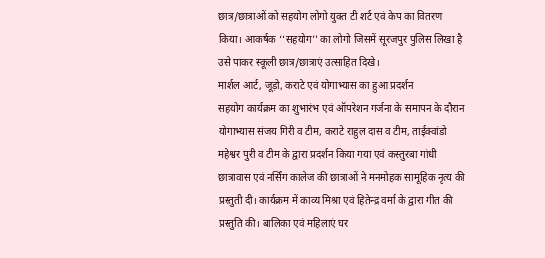छात्र/छात्राओं को सहयोग लोगो युक्त टी शर्ट एवं केप का वितरण किया। आकर्षक ‘‘सहयोग’’ का लोगो जिसमें सूरजपुर पुलिस लिखा है उसे पाकर स्कूली छात्र/छात्राएं उत्साहित दिखे।
मार्शल आर्ट, जूड़ो, कराटे एवं योगाभ्यास का हुआ प्रदर्शन
सहयोग कार्यक्रम का शुभारंभ एवं ऑपरेशन गर्जना के समापन के दौरान योगाभ्यास संजय गिरी व टीम, कराटे राहुल दास व टीम, ताईक्वांडो महेश्वर पुरी व टीम के द्वारा प्रदर्शन किया गया एवं कस्तुरबा गांधी छात्रावास एवं नर्सिंग कालेज की छात्राओं ने मनमोहक सामूहिक नृत्य की प्रस्तुती दी। कार्यक्रम में काव्य मिश्रा एवं हितेन्द्र वर्मा के द्वारा गीत की प्रस्तुति की। बालिका एवं महिलाएं घर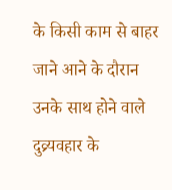के किसी काम से बाहर जाने आने के दौरान उनके साथ होने वाले दुव्र्यवहार के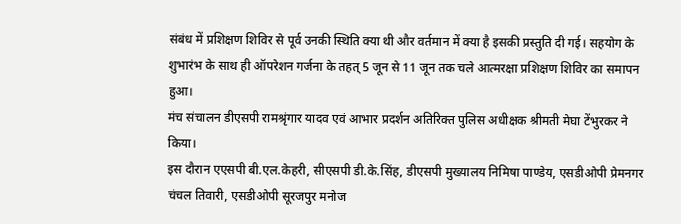संबंध में प्रशिक्षण शिविर से पूर्व उनकी स्थिति क्या थी और वर्तमान में क्या है इसकी प्रस्तुति दी गई। सहयोग के शुभारंभ के साथ ही ऑपरेशन गर्जना के तहत् 5 जून से 11 जून तक चले आत्मरक्षा प्रशिक्षण शिविर का समापन हुआ।
मंच संचालन डीएसपी रामश्रृंगार यादव एवं आभार प्रदर्शन अतिरिक्त पुलिस अधीक्षक श्रीमती मेघा टेंभुरकर ने किया।
इस दौरान एएसपी बी.एल.केहरी, सीएसपी डी.के.सिंह, डीएसपी मुख्यालय निमिषा पाण्डेय, एसडीओपी प्रेमनगर चंचल तिवारी, एसडीओपी सूरजपुर मनोज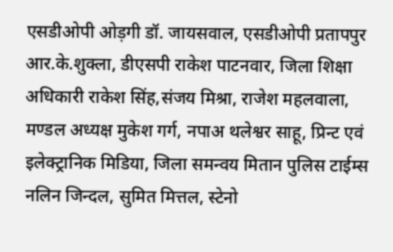एसडीओपी ओड़गी डॉ. जायसवाल, एसडीओपी प्रतापपुर आर.के.शुक्ला, डीएसपी राकेश पाटनवार, जिला शिक्षा अधिकारी राकेश सिंह,संजय मिश्रा, राजेश महलवाला, मण्डल अध्यक्ष मुकेश गर्ग, नपाअ थलेश्वर साहू, प्रिन्ट एवं इलेक्ट्रानिक मिडिया, जिला समन्वय मितान पुलिस टाईम्स नलिन जिन्दल, सुमित मित्तल, स्टेनो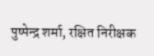पुष्पेन्द्र शर्मा, रक्षित निरीक्षक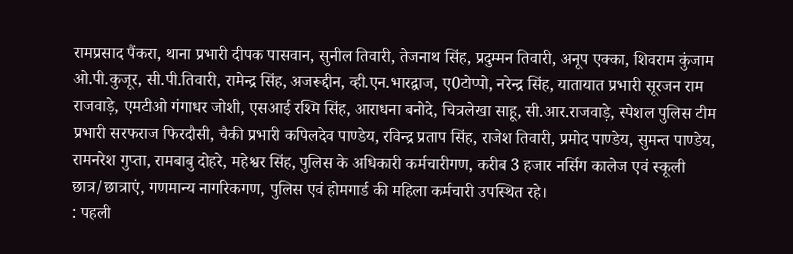रामप्रसाद पैंकरा, थाना प्रभारी दीपक पासवान, सुनील तिवारी, तेजनाथ सिंह, प्रदुम्मन तिवारी, अनूप एक्का, शिवराम कुंजाम ओ.पी.कुजूर, सी.पी.तिवारी, रामेन्द्र सिंह, अजरूद्दीन, व्ही.एन.भारद्वाज, ए0टोप्पो, नरेन्द्र सिंह, यातायात प्रभारी सूरजन राम राजवाड़े, एमटीओ गंगाधर जोशी, एसआई रश्मि सिंह, आराधना बनोदे, चित्रलेखा साहू, सी.आर.राजवाड़े, स्पेशल पुलिस टीम प्रभारी सरफराज फिरदौसी, चैकी प्रभारी कपिलदेव पाण्डेय, रविन्द्र प्रताप सिंह, राजेश तिवारी, प्रमोद पाण्डेय, सुमन्त पाण्डेय, रामनरेश गुप्ता, रामबाबु दोहरे, महेश्वर सिंह, पुलिस के अधिकारी कर्मचारीगण, करीब 3 हजार नर्सिग कालेज एवं स्कूली छात्र/छात्राएं, गणमान्य नागरिकगण, पुलिस एवं होमगार्ड की महिला कर्मचारी उपस्थित रहे।
: पहली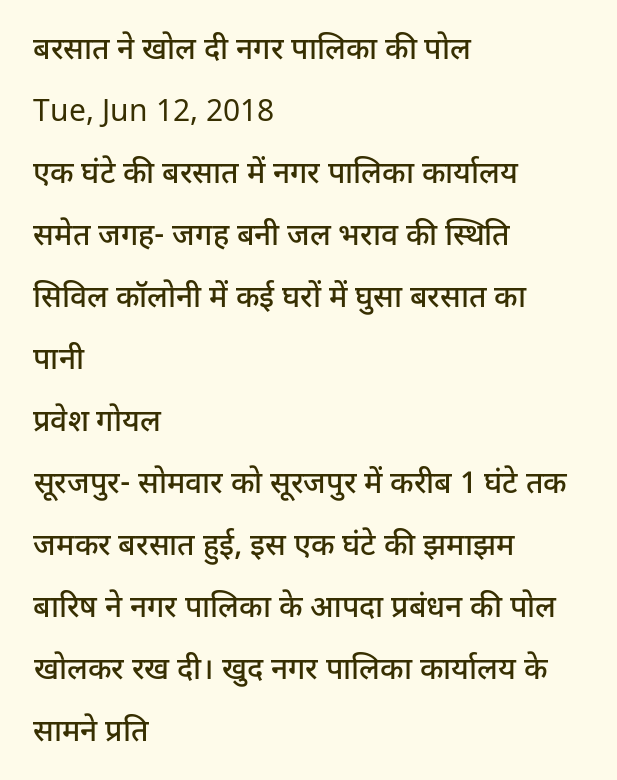बरसात ने खोल दी नगर पालिका की पोल
Tue, Jun 12, 2018
एक घंटे की बरसात में नगर पालिका कार्यालय समेत जगह- जगह बनी जल भराव की स्थिति
सिविल कॉलोनी में कई घरों में घुसा बरसात का पानी
प्रवेश गोयल
सूरजपुर- सोमवार को सूरजपुर में करीब 1 घंटे तक जमकर बरसात हुई, इस एक घंटे की झमाझम बारिष ने नगर पालिका के आपदा प्रबंधन की पोल खोलकर रख दी। खुद नगर पालिका कार्यालय के सामने प्रति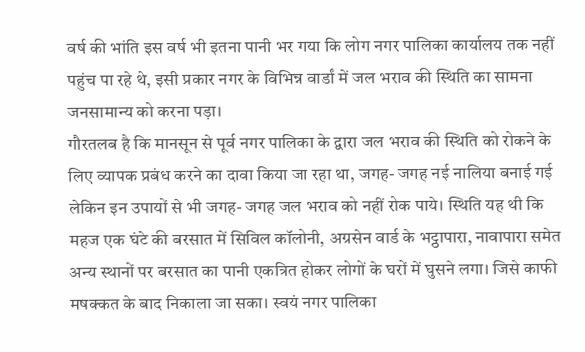वर्ष की भांति इस वर्ष भी इतना पानी भर गया कि लोग नगर पालिका कार्यालय तक नहीं पहुंच पा रहे थे, इसी प्रकार नगर के विभिन्न वार्डां में जल भराव की स्थिति का सामना जनसामान्य को करना पड़ा।
गौरतलब है कि मानसून से पूर्व नगर पालिका के द्वारा जल भराव की स्थिति को रोकने के लिए व्यापक प्रबंध करने का दावा किया जा रहा था, जगह- जगह नई नालिया बनाई गई लेकिन इन उपायों से भी जगह- जगह जल भराव को नहीं रोक पाये। स्थिति यह थी कि महज एक घंटे की बरसात में सिविल कॉलोनी, अग्रसेन वार्ड के भट्ठापारा, नावापारा समेत अन्य स्थानों पर बरसात का पानी एकत्रित होकर लोगों के घरों में घुसने लगा। जिसे काफी मषक्कत के बाद निकाला जा सका। स्वयं नगर पालिका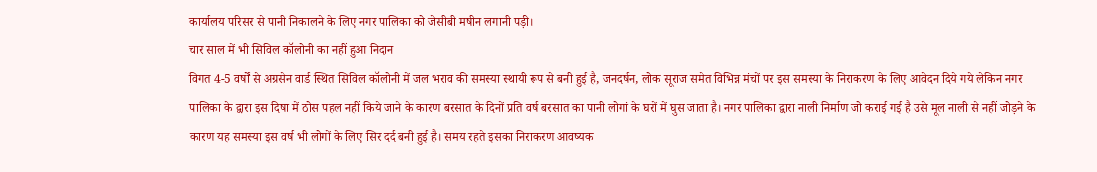कार्यालय परिसर से पानी निकालने के लिए नगर पालिका को जेसीबी मषीन लगानी पड़ी।
चार साल में भी सिविल कॉलोनी का नहीं हुआ निदान
विगत 4-5 वर्षों से अग्रसेन वार्ड स्थित सिविल कॉलोनी में जल भराव की समस्या स्थायी रूप से बनी हुई है, जनदर्षन, लोक सूराज समेत विभिन्न मंचों पर इस समस्या के निराकरण के लिए आवेदन दिये गये लेकिन नगर पालिका के द्वारा इस दिषा में ठोस पहल नहीं किये जाने के कारण बरसात के दिनों प्रति वर्ष बरसात का पानी लोगां के घरों में घुस जाता है। नगर पालिका द्वारा नाली निर्माण जो कराई गई है उसे मूल नाली से नहीं जोड़ने के कारण यह समस्या इस वर्ष भी लोगों के लिए सिर दर्द बनी हुई है। समय रहते इसका निराकरण आवष्यक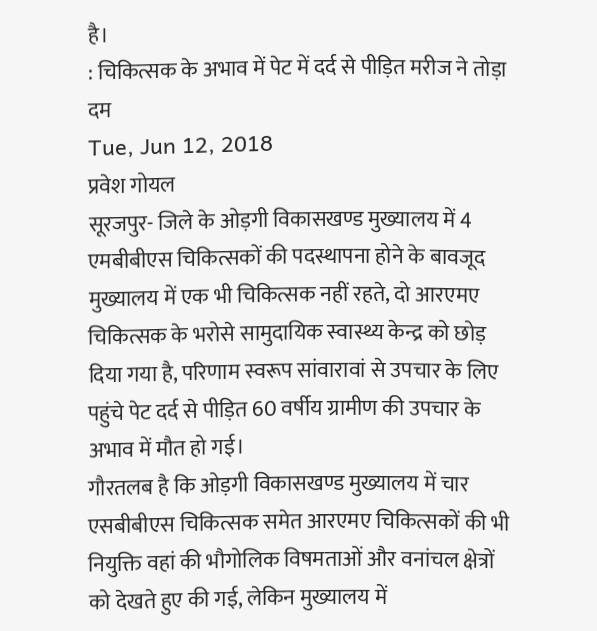है।
: चिकित्सक के अभाव में पेट में दर्द से पीड़ित मरीज ने तोड़ा दम
Tue, Jun 12, 2018
प्रवेश गोयल
सूरजपुर- जिले के ओड़गी विकासखण्ड मुख्यालय में 4 एमबीबीएस चिकित्सकों की पदस्थापना होने के बावजूद मुख्यालय में एक भी चिकित्सक नहीं रहते, दो आरएमए चिकित्सक के भरोसे सामुदायिक स्वास्थ्य केन्द्र को छोड़ दिया गया है, परिणाम स्वरूप सांवारावां से उपचार के लिए पहुंचे पेट दर्द से पीड़ित 60 वर्षीय ग्रामीण की उपचार के अभाव में मौत हो गई।
गौरतलब है कि ओड़गी विकासखण्ड मुख्यालय में चार एसबीबीएस चिकित्सक समेत आरएमए चिकित्सकों की भी नियुक्ति वहां की भौगोलिक विषमताओं और वनांचल क्षेत्रों को देखते हुए की गई, लेकिन मुख्यालय में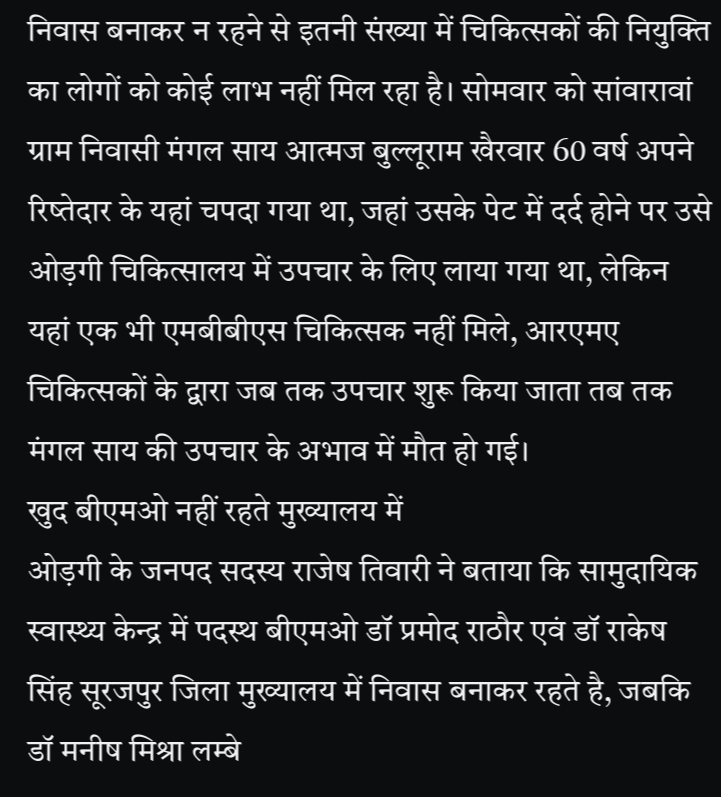निवास बनाकर न रहने से इतनी संख्या में चिकित्सकों की नियुक्ति का लोगों को कोई लाभ नहीं मिल रहा है। सोमवार को सांवारावां ग्राम निवासी मंगल साय आत्मज बुल्लूराम खैरवार 60 वर्ष अपने रिष्तेदार के यहां चपदा गया था, जहां उसके पेट में दर्द होने पर उसे ओड़गी चिकित्सालय में उपचार के लिए लाया गया था, लेकिन यहां एक भी एमबीबीएस चिकित्सक नहीं मिले, आरएमए चिकित्सकों के द्वारा जब तक उपचार शुरू किया जाता तब तक मंगल साय की उपचार के अभाव में मौत हो गई।
खुद बीएमओ नहीं रहते मुख्यालय में
ओड़गी के जनपद सदस्य राजेष तिवारी ने बताया कि सामुदायिक स्वास्थ्य केन्द्र में पदस्थ बीएमओ डॉ प्रमोद राठौर एवं डॉ राकेष सिंह सूरजपुर जिला मुख्यालय में निवास बनाकर रहते है, जबकि डॉ मनीष मिश्रा लम्बे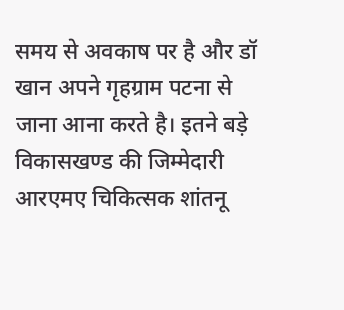समय से अवकाष पर है और डॉ खान अपने गृहग्राम पटना से जाना आना करते है। इतने बड़े विकासखण्ड की जिम्मेदारी आरएमए चिकित्सक शांतनू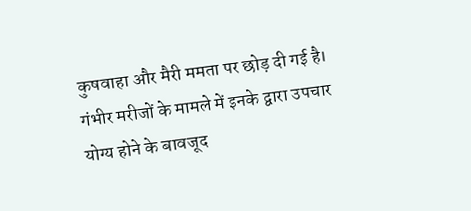कुषवाहा और मैरी ममता पर छोड़ दी गई है। गंभीर मरीजों के मामले में इनके द्वारा उपचार योग्य होने के बावजूद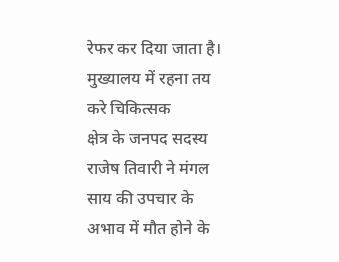रेफर कर दिया जाता है।
मुख्यालय में रहना तय करे चिकित्सक
क्षेत्र के जनपद सदस्य राजेष तिवारी ने मंगल साय की उपचार के अभाव में मौत होने के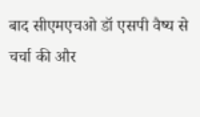बाद सीएमएचओ डॉ एसपी वैष्य से चर्चा की और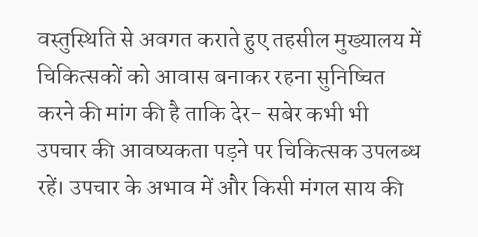वस्तुस्थिति से अवगत कराते हुए तहसील मुख्यालय में चिकित्सकों को आवास बनाकर रहना सुनिष्चित करने की मांग की है ताकि देर- सबेर कभी भी उपचार की आवष्यकता पड़ने पर चिकित्सक उपलब्ध रहें। उपचार के अभाव में और किसी मंगल साय की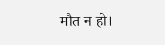मौत न हो।